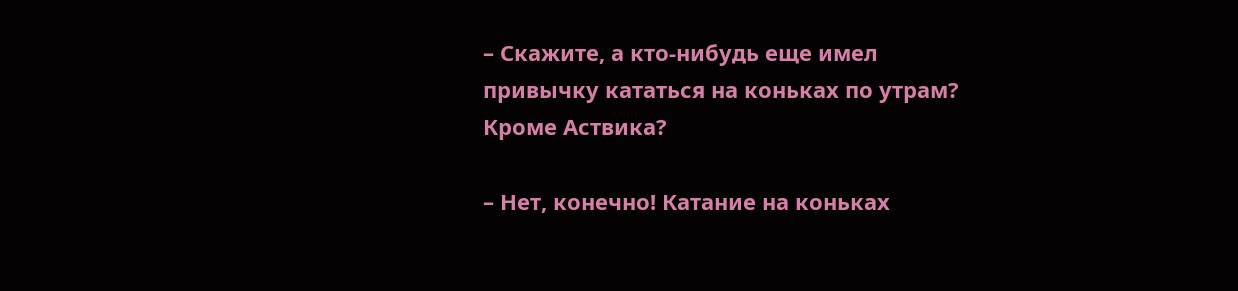– Скажите, а кто-нибудь еще имел привычку кататься на коньках по утрам? Кроме Аствика?

– Нет, конечно! Катание на коньках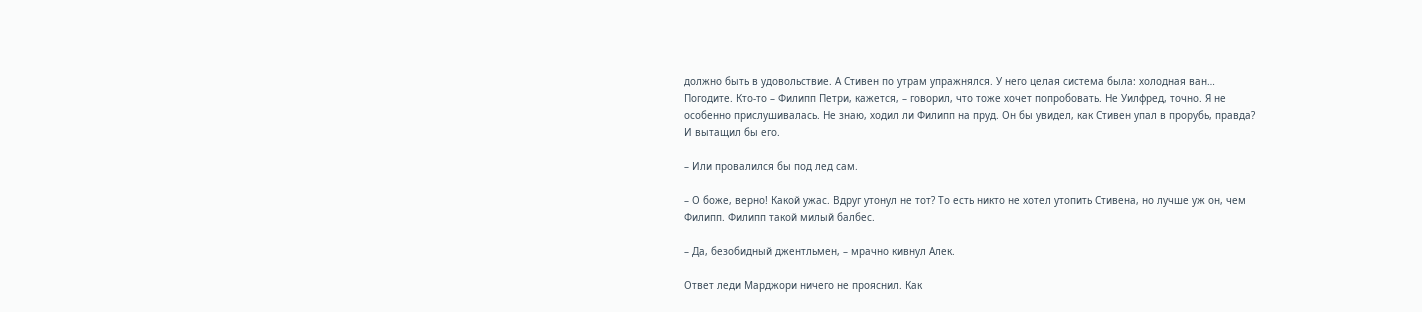должно быть в удовольствие. А Стивен по утрам упражнялся. У него целая система была: холодная ван… Погодите. Кто-то – Филипп Петри, кажется, – говорил, что тоже хочет попробовать. Не Уилфред, точно. Я не особенно прислушивалась. Не знаю, ходил ли Филипп на пруд. Он бы увидел, как Стивен упал в прорубь, правда? И вытащил бы его.

– Или провалился бы под лед сам.

– О боже, верно! Какой ужас. Вдруг утонул не тот? То есть никто не хотел утопить Стивена, но лучше уж он, чем Филипп. Филипп такой милый балбес.

– Да, безобидный джентльмен, – мрачно кивнул Алек.

Ответ леди Марджори ничего не прояснил. Как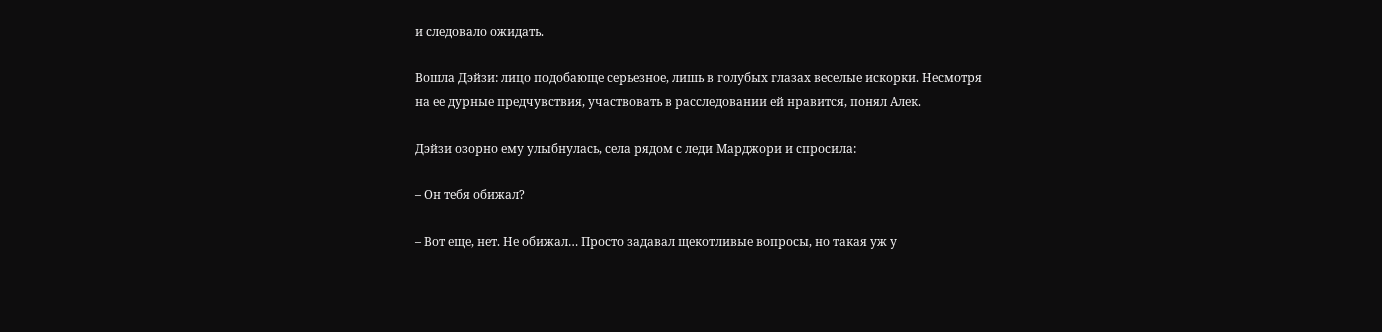и следовало ожидать.

Вошла Дэйзи: лицо подобающе серьезное, лишь в голубых глазах веселые искорки. Несмотря на ее дурные предчувствия, участвовать в расследовании ей нравится, понял Алек.

Дэйзи озорно ему улыбнулась, села рядом с леди Марджори и спросила:

– Он тебя обижал?

– Вот еще, нет. Не обижал… Просто задавал щекотливые вопросы, но такая уж у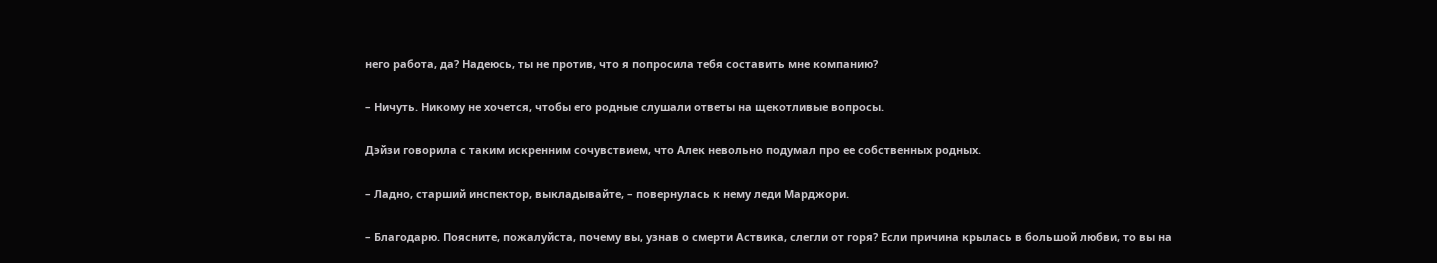него работа, да? Надеюсь, ты не против, что я попросила тебя составить мне компанию?

– Ничуть. Никому не хочется, чтобы его родные слушали ответы на щекотливые вопросы.

Дэйзи говорила с таким искренним сочувствием, что Алек невольно подумал про ее собственных родных.

– Ладно, старший инспектор, выкладывайте, – повернулась к нему леди Марджори.

– Благодарю. Поясните, пожалуйста, почему вы, узнав о смерти Аствика, слегли от горя? Если причина крылась в большой любви, то вы на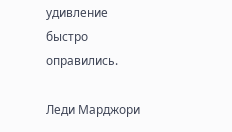удивление быстро оправились.

Леди Марджори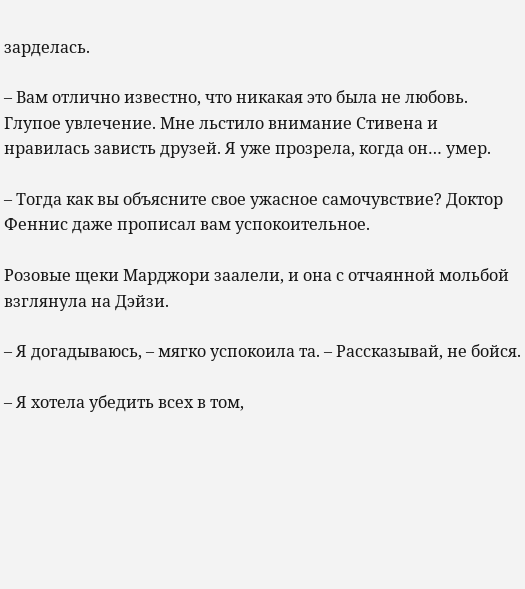зарделась.

– Вам отлично известно, что никакая это была не любовь. Глупое увлечение. Мне льстило внимание Стивена и нравилась зависть друзей. Я уже прозрела, когда он… умер.

– Тогда как вы объясните свое ужасное самочувствие? Доктор Феннис даже прописал вам успокоительное.

Розовые щеки Марджори заалели, и она с отчаянной мольбой взглянула на Дэйзи.

– Я догадываюсь, – мягко успокоила та. – Рассказывай, не бойся.

– Я хотела убедить всех в том,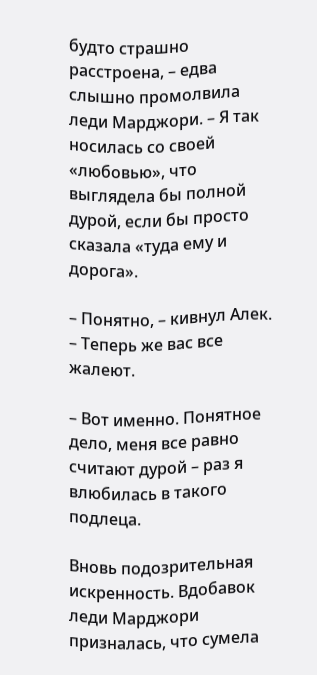будто страшно расстроена, – едва слышно промолвила леди Марджори. – Я так носилась со своей «любовью», что выглядела бы полной дурой, если бы просто сказала «туда ему и дорога».

– Понятно, – кивнул Алек. – Теперь же вас все жалеют.

– Вот именно. Понятное дело, меня все равно считают дурой – раз я влюбилась в такого подлеца.

Вновь подозрительная искренность. Вдобавок леди Марджори призналась, что сумела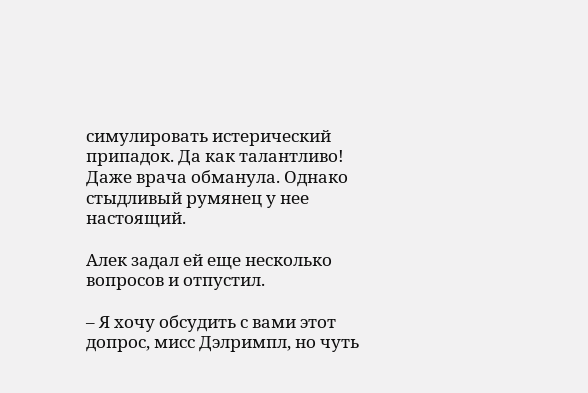симулировать истерический припадок. Да как талантливо! Даже врача обманула. Однако стыдливый румянец у нее настоящий.

Алек задал ей еще несколько вопросов и отпустил.

– Я хочу обсудить с вами этот допрос, мисс Дэлримпл, но чуть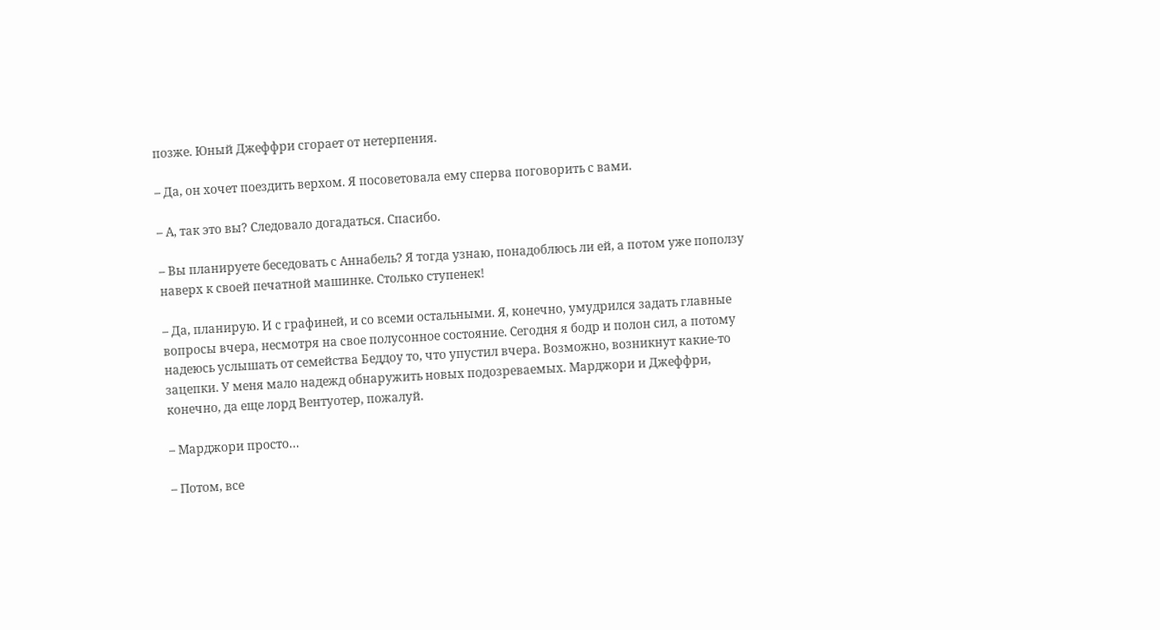позже. Юный Джеффри сгорает от нетерпения.

– Да, он хочет поездить верхом. Я посоветовала ему сперва поговорить с вами.

– А, так это вы? Следовало догадаться. Спасибо.

– Вы планируете беседовать с Аннабель? Я тогда узнаю, понадоблюсь ли ей, а потом уже поползу наверх к своей печатной машинке. Столько ступенек!

– Да, планирую. И с графиней, и со всеми остальными. Я, конечно, умудрился задать главные вопросы вчера, несмотря на свое полусонное состояние. Сегодня я бодр и полон сил, а потому надеюсь услышать от семейства Беддоу то, что упустил вчера. Возможно, возникнут какие-то зацепки. У меня мало надежд обнаружить новых подозреваемых. Марджори и Джеффри, конечно, да еще лорд Вентуотер, пожалуй.

– Марджори просто…

– Потом, все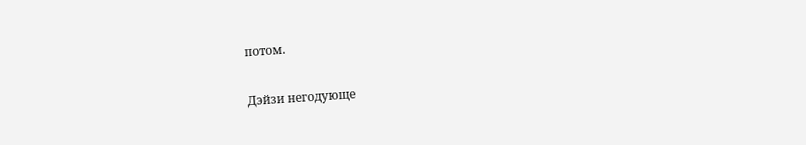потом.

Дэйзи негодующе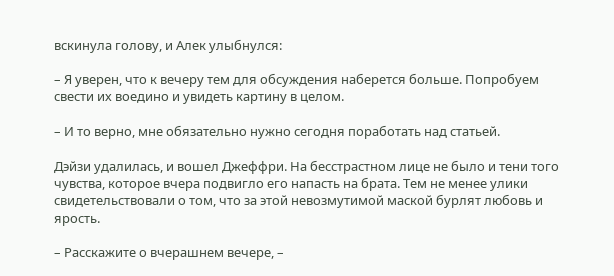вскинула голову, и Алек улыбнулся:

– Я уверен, что к вечеру тем для обсуждения наберется больше. Попробуем свести их воедино и увидеть картину в целом.

– И то верно, мне обязательно нужно сегодня поработать над статьей.

Дэйзи удалилась, и вошел Джеффри. На бесстрастном лице не было и тени того чувства, которое вчера подвигло его напасть на брата. Тем не менее улики свидетельствовали о том, что за этой невозмутимой маской бурлят любовь и ярость.

– Расскажите о вчерашнем вечере, –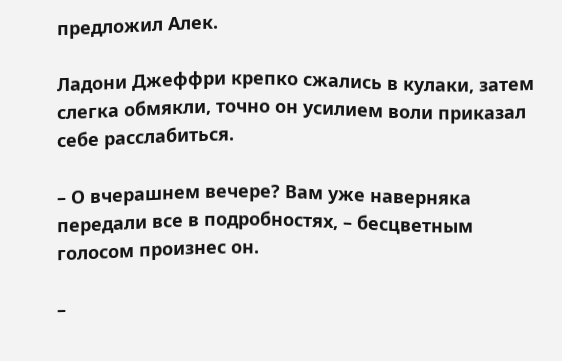предложил Алек.

Ладони Джеффри крепко сжались в кулаки, затем слегка обмякли, точно он усилием воли приказал себе расслабиться.

– О вчерашнем вечере? Вам уже наверняка передали все в подробностях, – бесцветным голосом произнес он.

–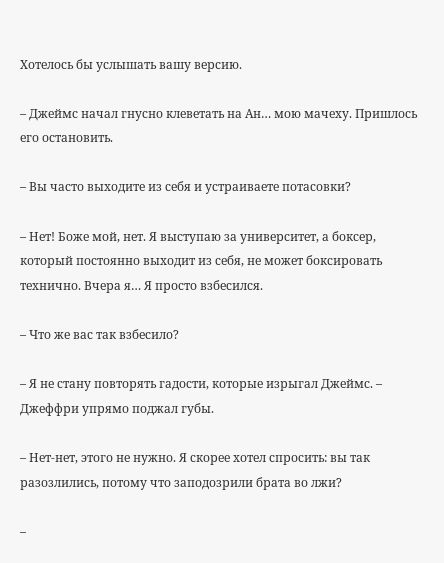Хотелось бы услышать вашу версию.

– Джеймс начал гнусно клеветать на Ан… мою мачеху. Пришлось его остановить.

– Вы часто выходите из себя и устраиваете потасовки?

– Нет! Боже мой, нет. Я выступаю за университет, а боксер, который постоянно выходит из себя, не может боксировать технично. Вчера я… Я просто взбесился.

– Что же вас так взбесило?

– Я не стану повторять гадости, которые изрыгал Джеймс. – Джеффри упрямо поджал губы.

– Нет-нет, этого не нужно. Я скорее хотел спросить: вы так разозлились, потому что заподозрили брата во лжи?

–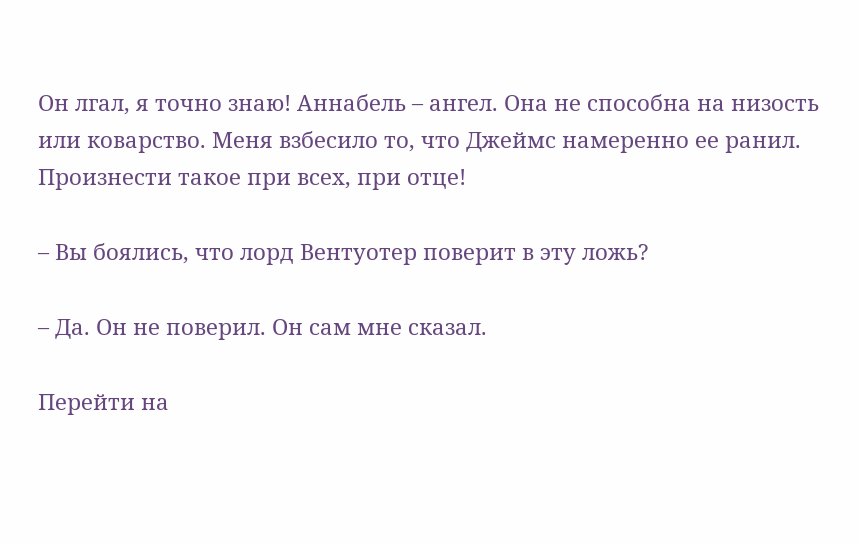Он лгал, я точно знаю! Аннабель – ангел. Она не способна на низость или коварство. Меня взбесило то, что Джеймс намеренно ее ранил. Произнести такое при всех, при отце!

– Вы боялись, что лорд Вентуотер поверит в эту ложь?

– Да. Он не поверил. Он сам мне сказал.

Перейти на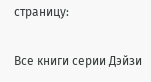страницу:

Все книги серии Дэйзи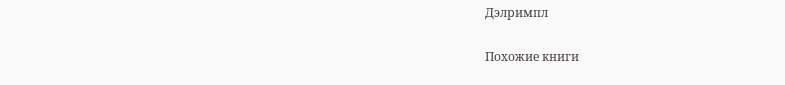Дэлримпл

Похожие книги